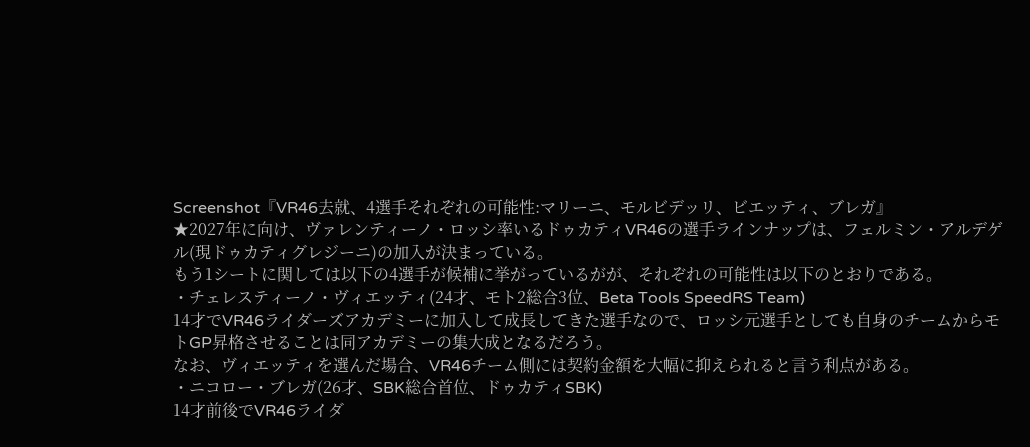Screenshot『VR46去就、4選手それぞれの可能性:マリーニ、モルビデッリ、ビエッティ、ブレガ』
★2027年に向け、ヴァレンティーノ・ロッシ率いるドゥカティVR46の選手ラインナップは、フェルミン・アルデゲル(現ドゥカティグレジーニ)の加入が決まっている。
もう1シートに関しては以下の4選手が候補に挙がっているがが、それぞれの可能性は以下のとおりである。
・チェレスティーノ・ヴィエッティ(24才、モト2総合3位、Beta Tools SpeedRS Team)
14才でVR46ライダーズアカデミーに加入して成長してきた選手なので、ロッシ元選手としても自身のチームからモトGP昇格させることは同アカデミーの集大成となるだろう。
なお、ヴィエッティを選んだ場合、VR46チーム側には契約金額を大幅に抑えられると言う利点がある。
・ニコロー・ブレガ(26才、SBK総合首位、ドゥカティSBK)
14才前後でVR46ライダ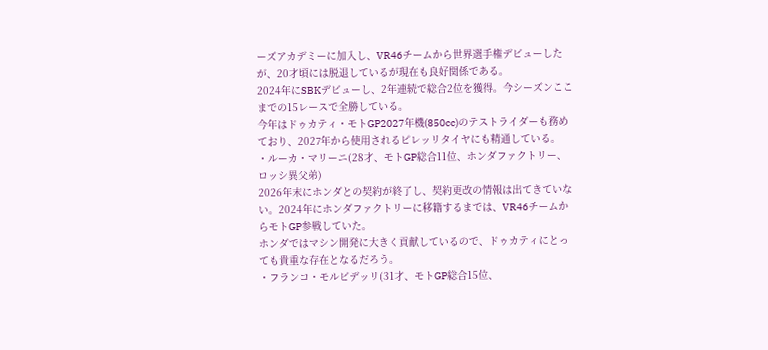ーズアカデミーに加入し、VR46チームから世界選手権デビューしたが、20才頃には脱退しているが現在も良好関係である。
2024年にSBKデビューし、2年連続で総合2位を獲得。今シーズンここまでの15レースで全勝している。
今年はドゥカティ・モトGP2027年機(850cc)のテストライダーも務めており、2027年から使用されるピレッリタイヤにも精通している。
・ルーカ・マリーニ(28才、モトGP総合11位、ホンダファクトリー、ロッシ異父弟)
2026年末にホンダとの契約が終了し、契約更改の情報は出てきていない。2024年にホンダファクトリーに移籍するまでは、VR46チームからモトGP参戦していた。
ホンダではマシン開発に大きく貢献しているので、ドゥカティにとっても貴重な存在となるだろう。
・フランコ・モルビデッリ(31才、モトGP総合15位、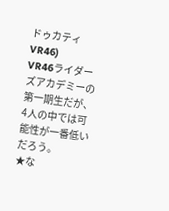ドゥカティVR46)
VR46ライダーズアカデミーの第一期生だが、4人の中では可能性が一番低いだろう。
★な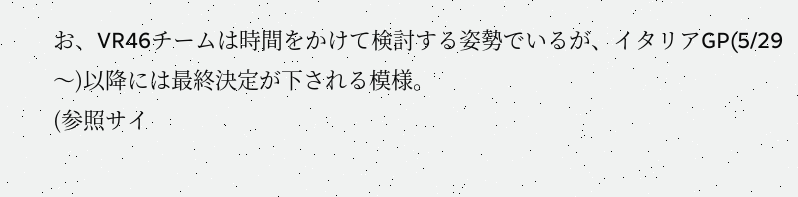お、VR46チームは時間をかけて検討する姿勢でいるが、イタリアGP(5/29〜)以降には最終決定が下される模様。
(参照サイ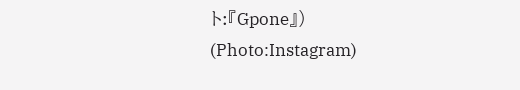ト:『Gpone』)
(Photo:Instagram)